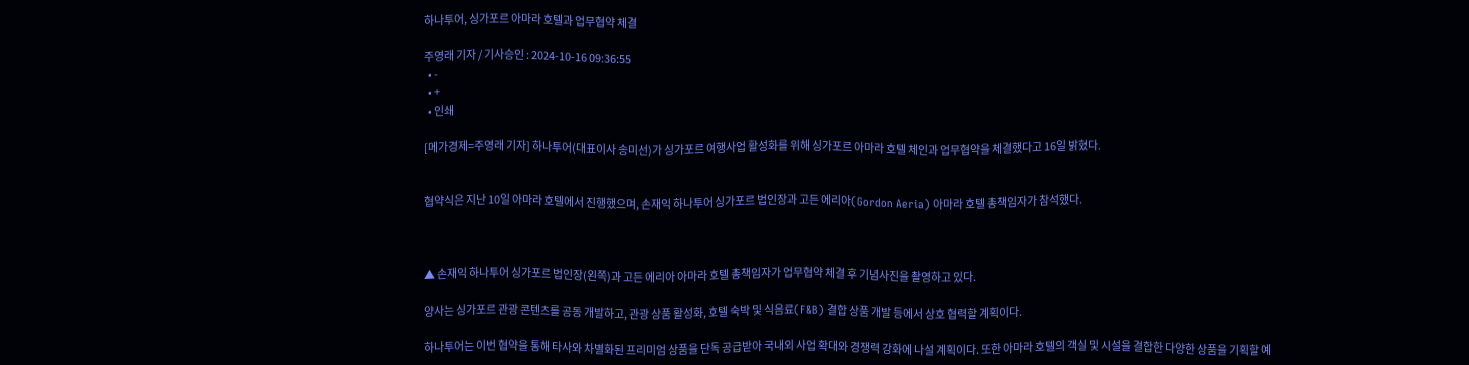하나투어, 싱가포르 아마라 호텔과 업무협약 체결

주영래 기자 / 기사승인 : 2024-10-16 09:36:55
  • -
  • +
  • 인쇄

[메가경제=주영래 기자] 하나투어(대표이사 송미선)가 싱가포르 여행사업 활성화를 위해 싱가포르 아마라 호텔 체인과 업무협약을 체결했다고 16일 밝혔다.


협약식은 지난 10일 아마라 호텔에서 진행했으며, 손재익 하나투어 싱가포르 법인장과 고든 에리아(Gordon Aeria) 아마라 호텔 총책임자가 참석했다.



▲ 손재익 하나투어 싱가포르 법인장(왼쪽)과 고든 에리아 아마라 호텔 총책임자가 업무협약 체결 후 기념사진을 촬영하고 있다.

양사는 싱가포르 관광 콘텐츠를 공동 개발하고, 관광 상품 활성화, 호텔 숙박 및 식음료(F&B) 결합 상품 개발 등에서 상호 협력할 계획이다.

하나투어는 이번 협약을 통해 타사와 차별화된 프리미엄 상품을 단독 공급받아 국내외 사업 확대와 경쟁력 강화에 나설 계획이다. 또한 아마라 호텔의 객실 및 시설을 결합한 다양한 상품을 기획할 예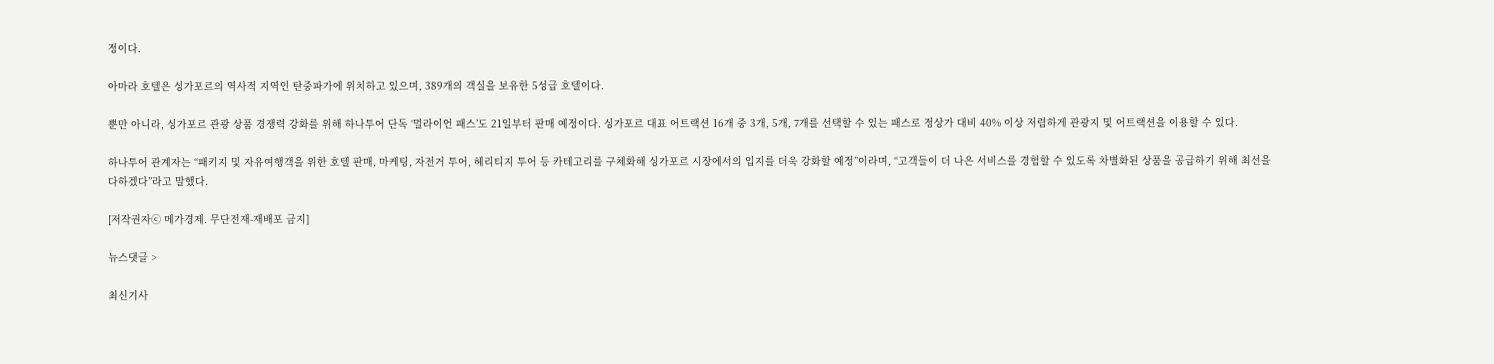정이다.

아마라 호텔은 싱가포르의 역사적 지역인 탄중파가에 위치하고 있으며, 389개의 객실을 보유한 5성급 호텔이다.

뿐만 아니라, 싱가포르 관광 상품 경쟁력 강화를 위해 하나투어 단독 ‘멀라이언 패스’도 21일부터 판매 예정이다. 싱가포르 대표 어트랙션 16개 중 3개, 5개, 7개를 선택할 수 있는 패스로 정상가 대비 40% 이상 저렴하게 관광지 및 어트랙션을 이용할 수 있다.

하나투어 관계자는 “패키지 및 자유여행객을 위한 호텔 판매, 마케팅, 자전거 투어, 헤리티지 투어 등 카테고리를 구체화해 싱가포르 시장에서의 입지를 더욱 강화할 예정”이라며, “고객들이 더 나은 서비스를 경험할 수 있도록 차별화된 상품을 공급하기 위해 최선을 다하겠다”라고 말했다.

[저작권자ⓒ 메가경제. 무단전재-재배포 금지]

뉴스댓글 >

최신기사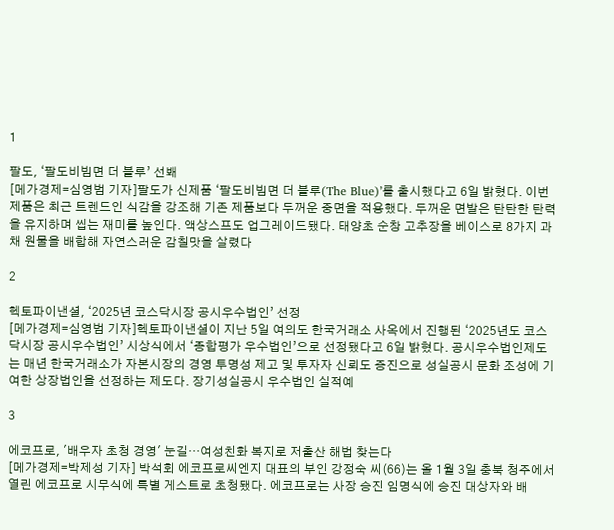1

팔도, ‘팔도비빔면 더 블루’ 선봬
[메가경제=심영범 기자]팔도가 신제품 ‘팔도비빔면 더 블루(The Blue)’를 출시했다고 6일 밝혔다. 이번 제품은 최근 트렌드인 식감을 강조해 기존 제품보다 두꺼운 중면을 적용했다. 두꺼운 면발은 탄탄한 탄력을 유지하며 씹는 재미를 높인다. 액상스프도 업그레이드됐다. 태양초 순창 고추장을 베이스로 8가지 과채 원물을 배합해 자연스러운 감칠맛을 살렸다

2

헥토파이낸셜, ‘2025년 코스닥시장 공시우수법인’ 선정
[메가경제=심영범 기자]헥토파이낸셜이 지난 5일 여의도 한국거래소 사옥에서 진행된 ‘2025년도 코스닥시장 공시우수법인’ 시상식에서 ‘종합평가 우수법인’으로 선정됐다고 6일 밝혔다. 공시우수법인제도는 매년 한국거래소가 자본시장의 경영 투명성 제고 및 투자자 신뢰도 증진으로 성실공시 문화 조성에 기여한 상장법인을 선정하는 제도다. 장기성실공시 우수법인 실적예

3

에코프로, '배우자 초청 경영' 눈길…여성친화 복지로 저출산 해법 찾는다
[메가경제=박제성 기자] 박석회 에코프로씨엔지 대표의 부인 강정숙 씨(66)는 올 1월 3일 충북 청주에서 열린 에코프로 시무식에 특별 게스트로 초청됐다. 에코프로는 사장 승진 임명식에 승진 대상자와 배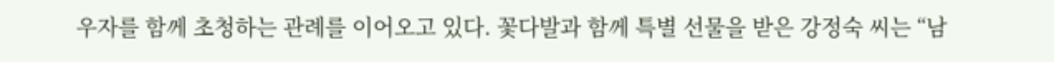우자를 함께 초청하는 관례를 이어오고 있다. 꽃다발과 함께 특별 선물을 받은 강정숙 씨는 “남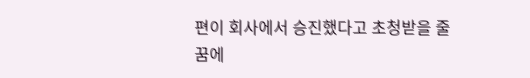편이 회사에서 승진했다고 초청받을 줄 꿈에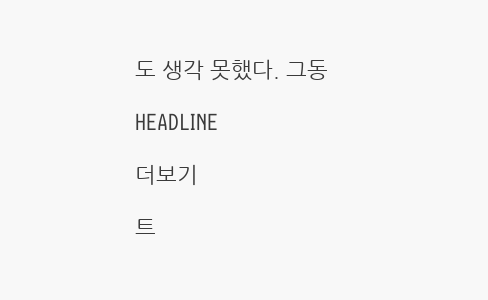도 생각 못했다. 그동

HEADLINE

더보기

트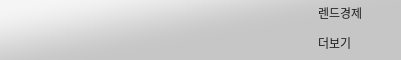렌드경제

더보기